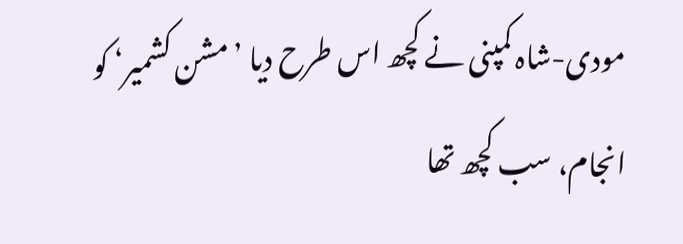مودی-شاہ کمپنی نے کچھ اس طرح دیا ’مشن کشمیر‘ کو انجام، سب کچھ تھا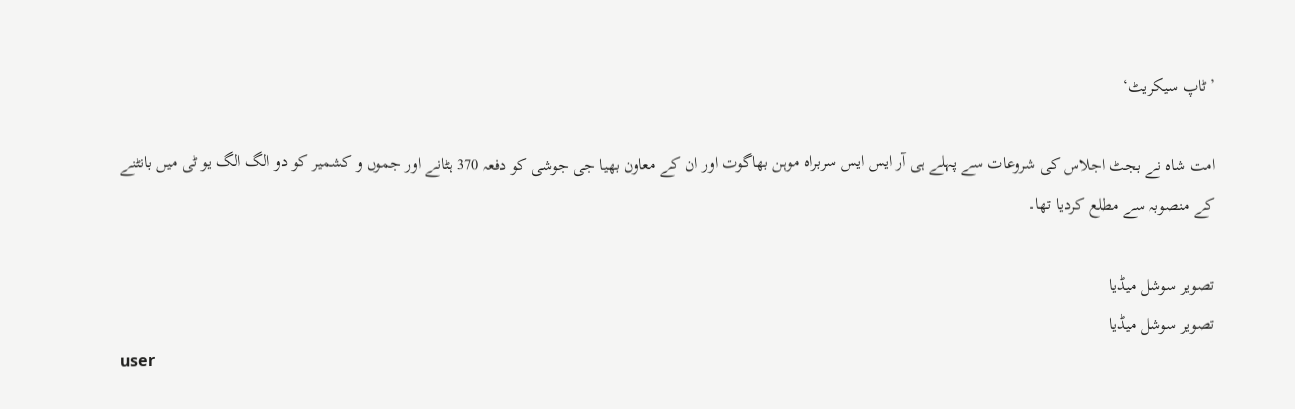’ٹاپ سیکریٹ‘

امت شاہ نے بجٹ اجلاس کی شروعات سے پہلے ہی آر ایس ایس سربراہ موہن بھاگوت اور ان کے معاون بھیا جی جوشی کو دفعہ 370 ہٹانے اور جموں و کشمیر کو دو الگ الگ یو ٹی میں بانٹنے کے منصوبہ سے مطلع کردیا تھا۔

تصویر سوشل میڈیا
تصویر سوشل میڈیا
user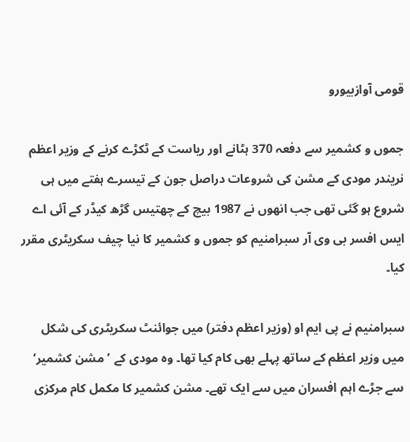قومی آوازبیورو

جموں و کشمیر سے دفعہ 370 ہٹانے اور ریاست کے ٹکڑے کرنے کے وزیر اعظم نریندر مودی کے مشن کی شروعات دراصل جون کے تیسرے ہفتے میں ہی شروع ہو گئی تھی جب انھوں نے 1987 بیچ کے چھتیس گڑھ کیڈر کے آئی اے ایس افسر بی وی آر سبرامنیم کو جموں و کشمیر کا نیا چیف سکریٹری مقرر کیا۔

سبرامنیم نے پی ایم او (وزیر اعظم دفتر) میں جوائنٹ سکریٹری کی شکل میں وزیر اعظم کے ساتھ پہلے بھی کام کیا تھا۔ وہ مودی کے ’مشن کشمیر‘ سے جڑے اہم افسران میں سے ایک تھے۔ مشن کشمیر کا مکمل کام مرکزی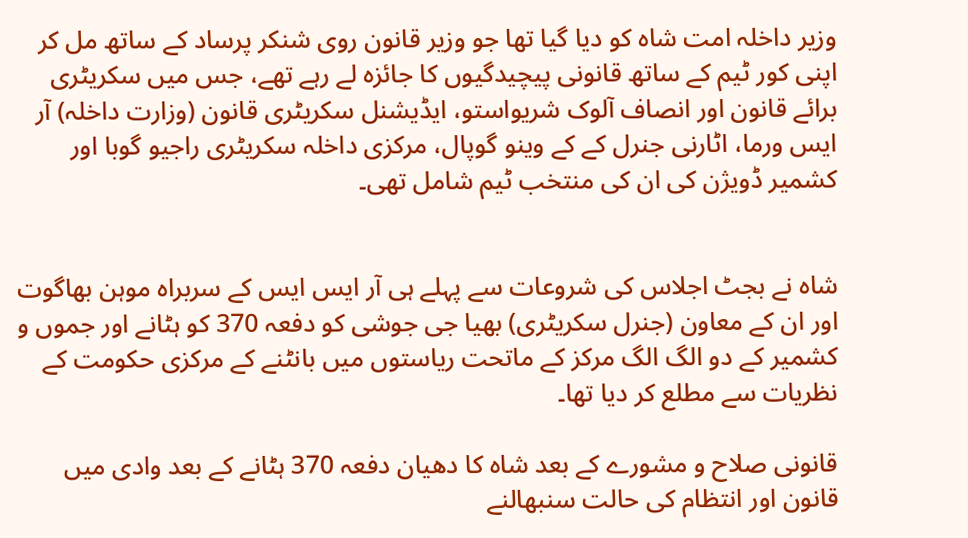وزیر داخلہ امت شاہ کو دیا گیا تھا جو وزیر قانون روی شنکر پرساد کے ساتھ مل کر اپنی کور ٹیم کے ساتھ قانونی پیچیدگیوں کا جائزہ لے رہے تھے، جس میں سکریٹری برائے قانون اور انصاف آلوک شریواستو، ایڈیشنل سکریٹری قانون (وزارت داخلہ) آر ایس ورما، اٹارنی جنرل کے کے وینو گوپال، مرکزی داخلہ سکریٹری راجیو گوبا اور کشمیر ڈویژن کی ان کی منتخب ٹیم شامل تھی۔


شاہ نے بجٹ اجلاس کی شروعات سے پہلے ہی آر ایس ایس کے سربراہ موہن بھاگوت اور ان کے معاون (جنرل سکریٹری) بھیا جی جوشی کو دفعہ 370 کو ہٹانے اور جموں و کشمیر کے دو الگ الگ مرکز کے ماتحت ریاستوں میں بانٹنے کے مرکزی حکومت کے نظریات سے مطلع کر دیا تھا۔

قانونی صلاح و مشورے کے بعد شاہ کا دھیان دفعہ 370 ہٹانے کے بعد وادی میں قانون اور انتظام کی حالت سنبھالنے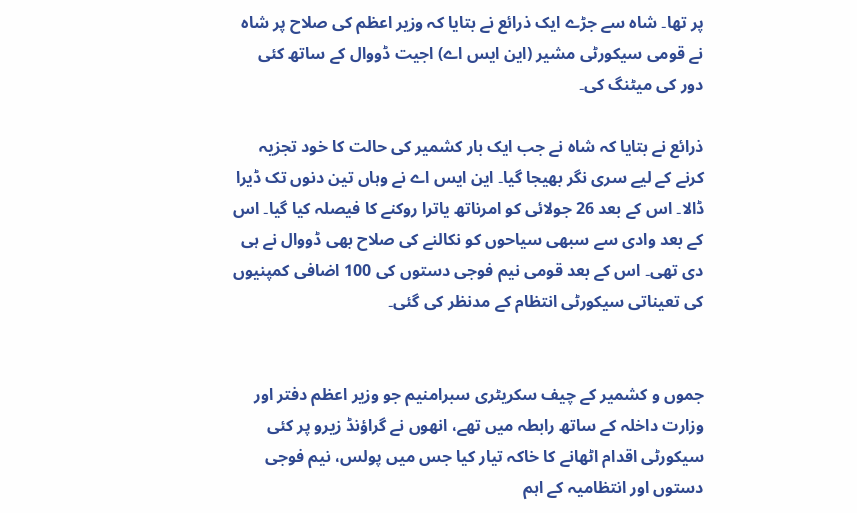پر تھا۔ شاہ سے جڑے ایک ذرائع نے بتایا کہ وزیر اعظم کی صلاح پر شاہ نے قومی سیکورٹی مشیر (این ایس اے) اجیت ڈووال کے ساتھ کئی دور کی میٹنگ کی۔

ذرائع نے بتایا کہ شاہ نے جب ایک بار کشمیر کی حالت کا خود تجزیہ کرنے کے لیے سری نگر بھیجا گیا۔ این ایس اے نے وہاں تین دنوں تک ڈیرا ڈالا۔ اس کے بعد 26 جولائی کو امرناتھ یاترا روکنے کا فیصلہ کیا گیا۔ اس کے بعد وادی سے سبھی سیاحوں کو نکالنے کی صلاح بھی ڈووال نے ہی دی تھی۔ اس کے بعد قومی نیم فوجی دستوں کی 100 اضافی کمپنیوں کی تعیناتی سیکورٹی انتظام کے مدنظر کی گئی۔


جموں و کشمیر کے چیف سکریٹری سبرامنیم جو وزیر اعظم دفتر اور وزارت داخلہ کے ساتھ رابطہ میں تھے، انھوں نے گراؤنڈ زیرو پر کئی سیکورٹی اقدام اٹھانے کا خاکہ تیار کیا جس میں پولس، نیم فوجی دستوں اور انتظامیہ کے اہم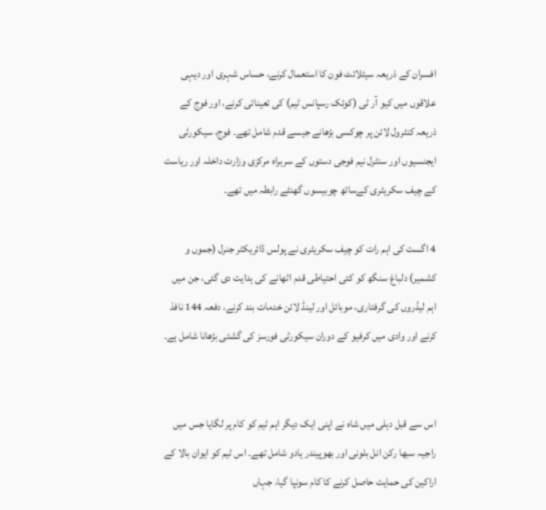افسران کے ذریعہ سیٹلائٹ فون کا استعمال کرنے، حساس شہری اور دیہی علاقوں میں کیو آر ٹی (کوئک رسپانس ٹیم) کی تعیناتی کرنے، اور فوج کے ذریعہ کنٹرول لائن پر چوکسی بڑھانے جیسے قدم شامل تھے۔ فوج، سیکورٹی ایجنسیوں اور سنٹرل نیم فوجی دستوں کے سربراہ مرکزی وزارت داخلہ اور ریاست کے چیف سکریٹری کےساتھ چوبیسوں گھنٹے رابطہ میں تھے۔

4 اگست کی اہم رات کو چیف سکریٹری نے پولس ڈائریکٹر جنرل (جموں و کشمیر) دلباغ سنگھ کو کئی احتیاطی قدم اٹھانے کی ہدایت دی گئی، جن میں اہم لیڈروں کی گرفتاری، موبائل اور لینڈ لائن خدمات بند کرنے، دفعہ 144 نافذ کرنے اور وادی میں کرفیو کے دوران سیکورٹی فورسز کی گشتی بڑھانا شامل ہے۔


اس سے قبل دہلی میں شاہ نے اپنی ایک دیگر اہم ٹیم کو کام پر لگایا جس میں راجیہ سبھا رکن انل بلونی اور بھوپیندر یادو شامل تھے۔ اس ٹیم کو ایوان بالا کے اراکین کی حمایت حاصل کرنے کا کام سونپا گیا، جہاں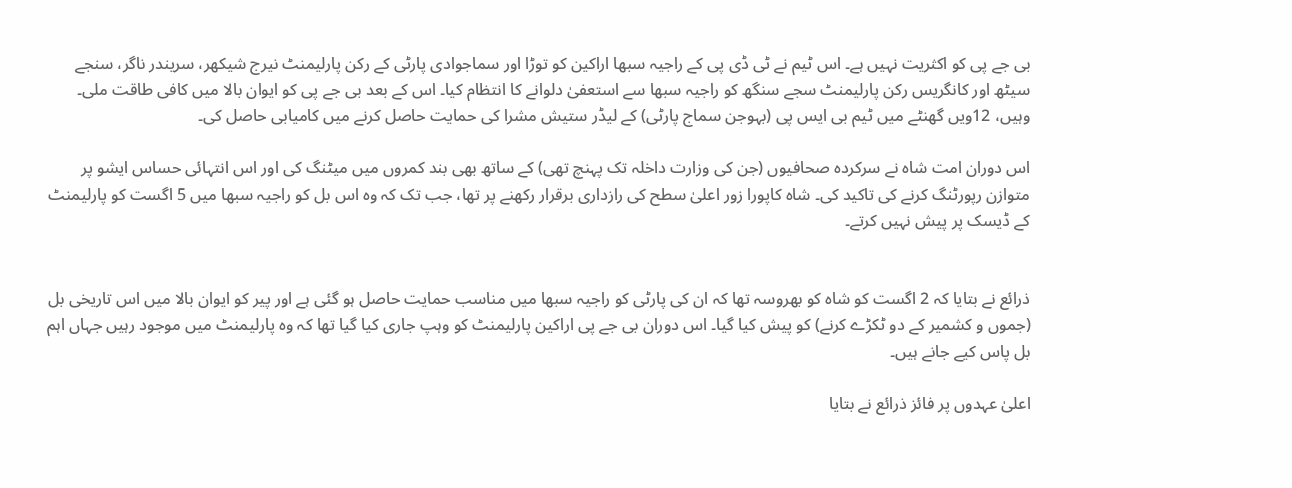بی جے پی کو اکثریت نہیں ہے۔ اس ٹیم نے ٹی ڈی پی کے راجیہ سبھا اراکین کو توڑا اور سماجوادی پارٹی کے رکن پارلیمنٹ نیرج شیکھر، سریندر ناگر، سنجے سیٹھ اور کانگریس رکن پارلیمنٹ سجے سنگھ کو راجیہ سبھا سے استعفیٰ دلوانے کا انتظام کیا۔ اس کے بعد بی جے پی کو ایوان بالا میں کافی طاقت ملی۔ وہیں، 12ویں گھنٹے میں ٹیم بی ایس پی (بہوجن سماج پارٹی) کے لیڈر ستیش مشرا کی حمایت حاصل کرنے میں کامیابی حاصل کی۔

اس دوران امت شاہ نے سرکردہ صحافیوں (جن کی وزارت داخلہ تک پہنچ تھی) کے ساتھ بھی بند کمروں میں میٹنگ کی اور اس انتہائی حساس ایشو پر متوازن رپورٹنگ کرنے کی تاکید کی۔ شاہ کاپورا زور اعلیٰ سطح کی رازداری برقرار رکھنے پر تھا، جب تک کہ وہ اس بل کو راجیہ سبھا میں 5 اگست کو پارلیمنٹ کے ڈیسک پر پیش نہیں کرتے۔


ذرائع نے بتایا کہ 2 اگست کو شاہ کو بھروسہ تھا کہ ان کی پارٹی کو راجیہ سبھا میں مناسب حمایت حاصل ہو گئی ہے اور پیر کو ایوان بالا میں اس تاریخی بل (جموں و کشمیر کے دو ٹکڑے کرنے) کو پیش کیا گیا۔ اس دوران بی جے پی اراکین پارلیمنٹ کو وہپ جاری کیا گیا تھا کہ وہ پارلیمنٹ میں موجود رہیں جہاں اہم بل پاس کیے جانے ہیں۔

اعلیٰ عہدوں پر فائز ذرائع نے بتایا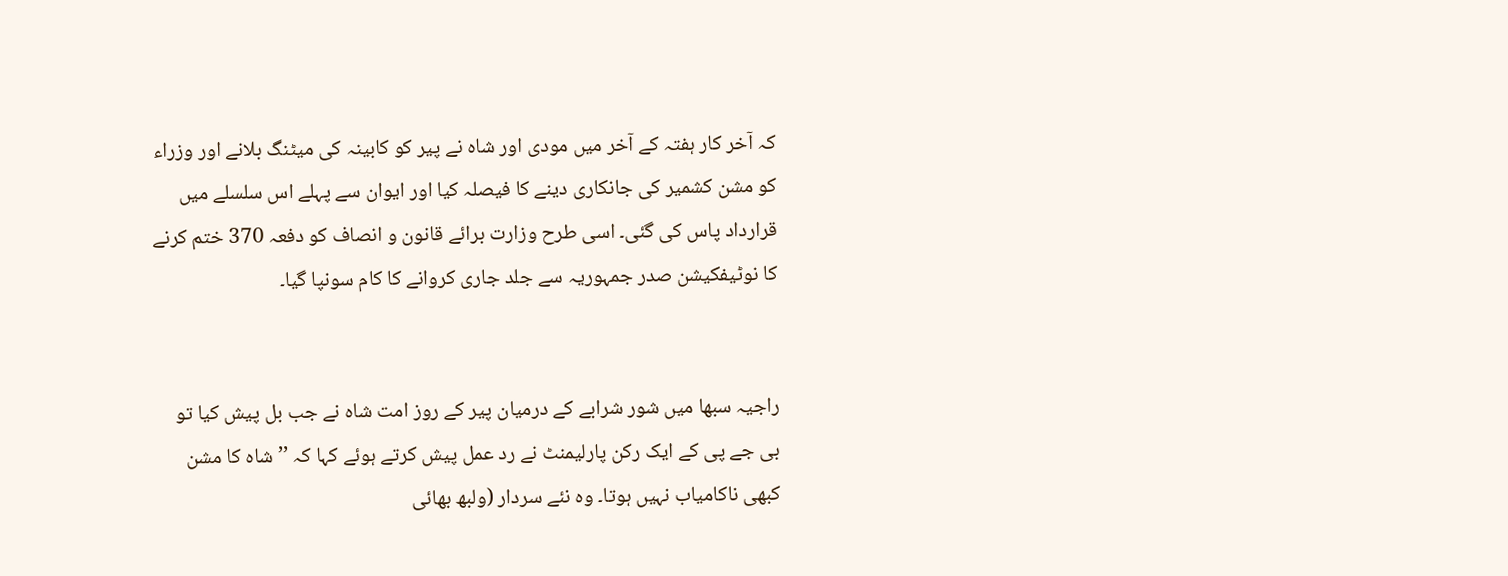کہ آخر کار ہفتہ کے آخر میں مودی اور شاہ نے پیر کو کابینہ کی میٹنگ بلانے اور وزراء کو مشن کشمیر کی جانکاری دینے کا فیصلہ کیا اور ایوان سے پہلے اس سلسلے میں قرارداد پاس کی گئی۔ اسی طرح وزارت برائے قانون و انصاف کو دفعہ 370 ختم کرنے کا نوٹیفکیشن صدر جمہوریہ سے جلد جاری کروانے کا کام سونپا گیا۔


راجیہ سبھا میں شور شرابے کے درمیان پیر کے روز امت شاہ نے جب بل پیش کیا تو بی جے پی کے ایک رکن پارلیمنٹ نے رد عمل پیش کرتے ہوئے کہا کہ ’’شاہ کا مشن کبھی ناکامیاب نہیں ہوتا۔ وہ نئے سردار (ولبھ بھائی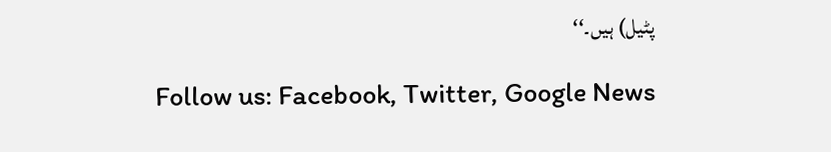پٹیل) ہیں۔‘‘

Follow us: Facebook, Twitter, Google News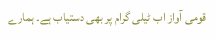قومی آواز اب ٹیلی گرام پر بھی دستیاب ہے۔ ہمارے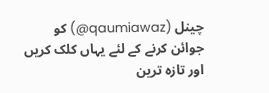چینل (qaumiawaz@) کو جوائن کرنے کے لئے یہاں کلک کریں اور تازہ ترین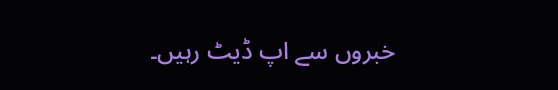خبروں سے اپ ڈیٹ رہیں۔